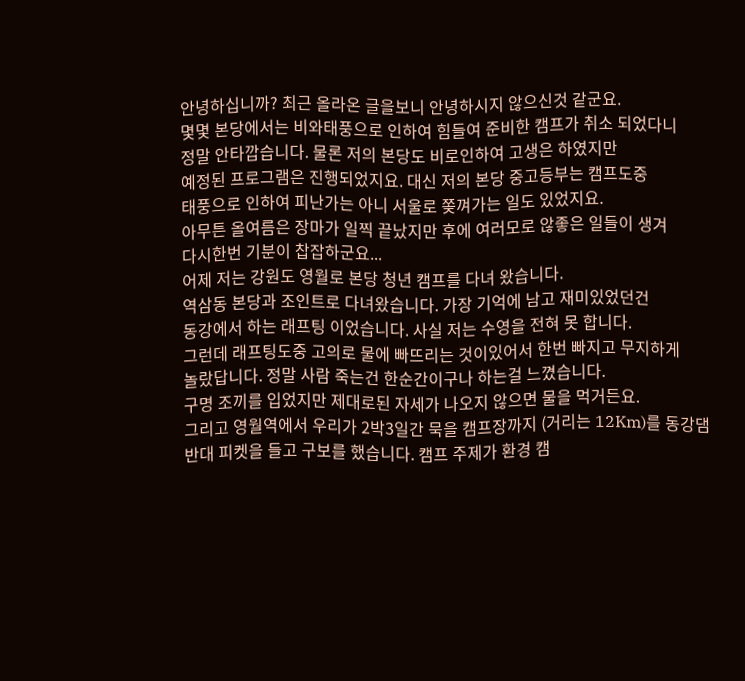안녕하십니까? 최근 올라온 글을보니 안녕하시지 않으신것 같군요.
몇몇 본당에서는 비와태풍으로 인하여 힘들여 준비한 캠프가 취소 되었다니
정말 안타깝습니다. 물론 저의 본당도 비로인하여 고생은 하였지만
예정된 프로그램은 진행되었지요. 대신 저의 본당 중고등부는 캠프도중
태풍으로 인하여 피난가는 아니 서울로 쫒껴가는 일도 있었지요.
아무튼 올여름은 장마가 일찍 끝났지만 후에 여러모로 않좋은 일들이 생겨
다시한번 기분이 찹잡하군요...
어제 저는 강원도 영월로 본당 청년 캠프를 다녀 왔습니다.
역삼동 본당과 조인트로 다녀왔습니다. 가장 기억에 남고 재미있었던건
동강에서 하는 래프팅 이었습니다. 사실 저는 수영을 전혀 못 합니다.
그런데 래프팅도중 고의로 물에 빠뜨리는 것이있어서 한번 빠지고 무지하게
놀랐답니다. 정말 사람 죽는건 한순간이구나 하는걸 느꼈습니다.
구명 조끼를 입었지만 제대로된 자세가 나오지 않으면 물을 먹거든요.
그리고 영월역에서 우리가 2박3일간 묵을 캠프장까지 (거리는 12Km)를 동강댐
반대 피켓을 들고 구보를 했습니다. 캠프 주제가 환경 캠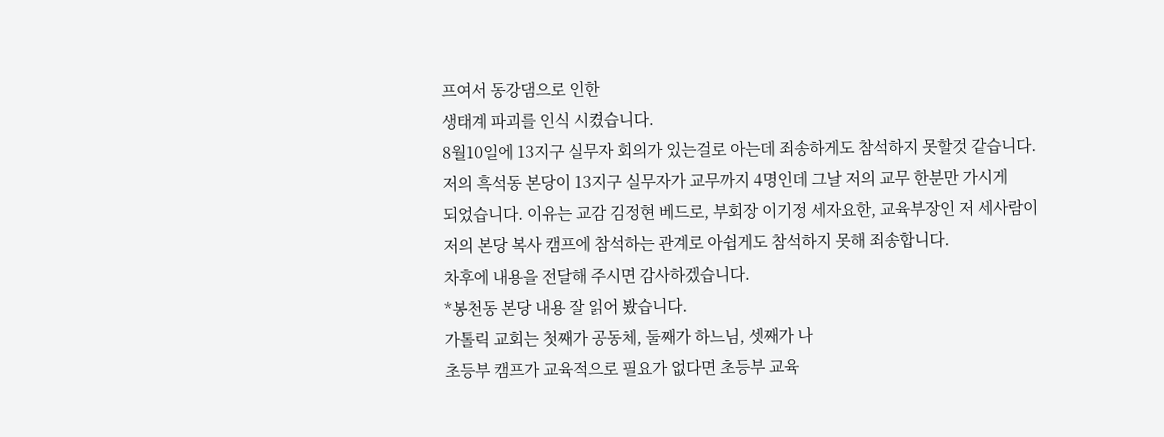프여서 동강댐으로 인한
생태계 파괴를 인식 시켰습니다.
8월10일에 13지구 실무자 회의가 있는걸로 아는데 죄송하게도 참석하지 못할것 같습니다.
저의 흑석동 본당이 13지구 실무자가 교무까지 4명인데 그날 저의 교무 한분만 가시게
되었습니다. 이유는 교감 김정현 베드로, 부회장 이기정 세자요한, 교육부장인 저 세사람이
저의 본당 복사 캠프에 참석하는 관계로 아쉽게도 참석하지 못해 죄송합니다.
차후에 내용을 전달해 주시면 감사하겠습니다.
*봉천동 본당 내용 잘 읽어 봤습니다.
가톨릭 교회는 첫째가 공동체, 둘째가 하느님, 셋째가 나
초등부 캠프가 교육적으로 필요가 없다면 초등부 교육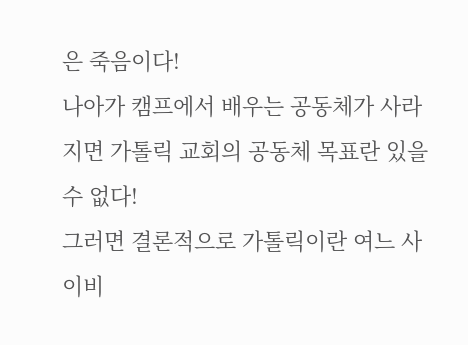은 죽음이다!
나아가 캠프에서 배우는 공동체가 사라지면 가톨릭 교회의 공동체 목표란 있을수 없다!
그러면 결론적으로 가톨릭이란 여느 사이비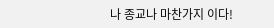나 종교나 마찬가지 이다!